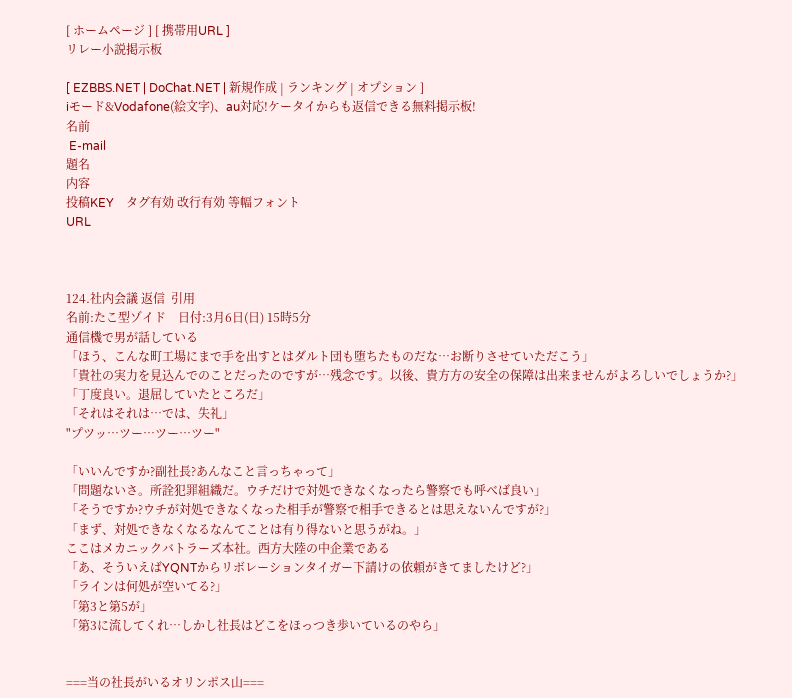[ ホームページ ] [ 携帯用URL ]
リレー小説掲示板

[ EZBBS.NET | DoChat.NET | 新規作成 | ランキング | オプション ]
iモード&Vodafone(絵文字)、au対応!ケータイからも返信できる無料掲示板!
名前
 E-mail
題名
内容
投稿KEY    タグ有効 改行有効 等幅フォント
URL



124.社内会議 返信  引用
名前:たこ型ゾイド    日付:3月6日(日) 15時5分
通信機で男が話している
「ほう、こんな町工場にまで手を出すとはダルト団も堕ちたものだな…お断りさせていただこう」
「貴社の実力を見込んでのことだったのですが…残念です。以後、貴方方の安全の保障は出来ませんがよろしいでしょうか?」
「丁度良い。退屈していたところだ」
「それはそれは…では、失礼」
"プツッ…ツー…ツー…ツー"

「いいんですか?副社長?あんなこと言っちゃって」
「問題ないさ。所詮犯罪組織だ。ウチだけで対処できなくなったら警察でも呼べば良い」
「そうですか?ウチが対処できなくなった相手が警察で相手できるとは思えないんですが?」
「まず、対処できなくなるなんてことは有り得ないと思うがね。」
ここはメカニックバトラーズ本社。西方大陸の中企業である
「あ、そういえばYQNTからリボレーションタイガー下請けの依頼がきてましたけど?」
「ラインは何処が空いてる?」
「第3と第5が」
「第3に流してくれ…しかし社長はどこをほっつき歩いているのやら」


===当の社長がいるオリンポス山===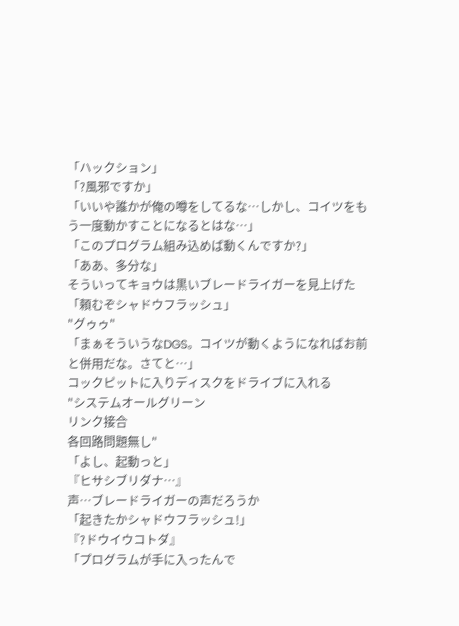「ハックション」
「?風邪ですか」
「いいや誰かが俺の噂をしてるな…しかし、コイツをもう一度動かすことになるとはな…」
「このプログラム組み込めば動くんですか?」
「ああ、多分な」
そういってキョウは黒いブレードライガーを見上げた
「頼むぞシャドウフラッシュ」
"グゥゥ"
「まぁそういうなDGS。コイツが動くようになればお前と併用だな。さてと…」
コックピットに入りディスクをドライブに入れる
"システムオールグリーン
リンク接合
各回路問題無し"
「よし、起動っと」
『ヒサシブリダナ…』
声…ブレードライガーの声だろうか
「起きたかシャドウフラッシュ!」
『?ドウイウコトダ』
「プログラムが手に入ったんで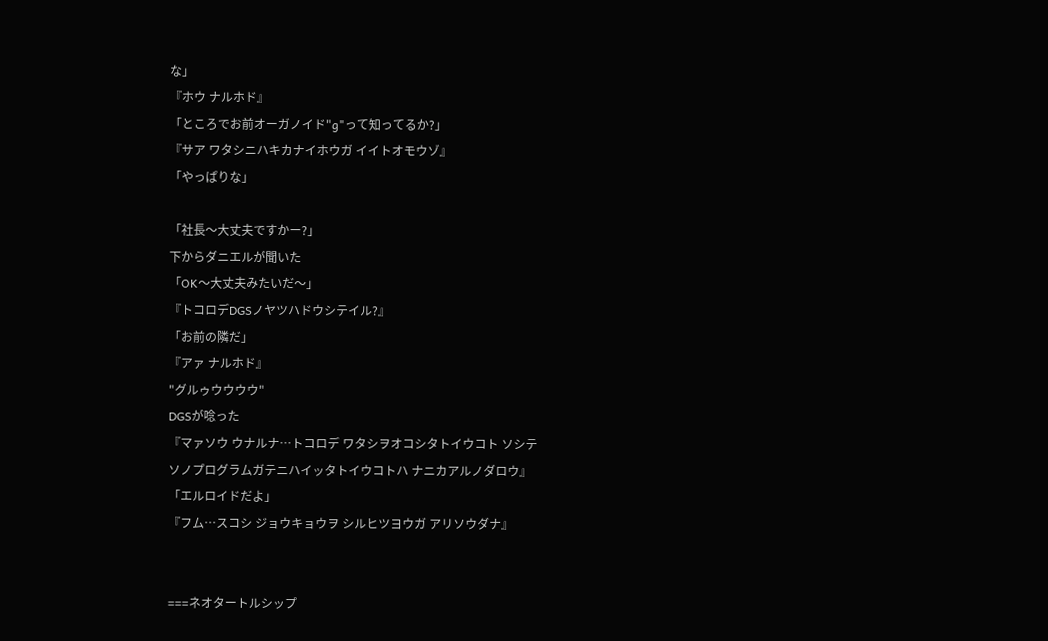な」
『ホウ ナルホド』
「ところでお前オーガノイド"g"って知ってるか?」
『サア ワタシニハキカナイホウガ イイトオモウゾ』
「やっぱりな」

「社長〜大丈夫ですかー?」
下からダニエルが聞いた
「OK〜大丈夫みたいだ〜」
『トコロデDGSノヤツハドウシテイル?』
「お前の隣だ」
『アァ ナルホド』
"グルゥウウウウ"
DGSが唸った
『マァソウ ウナルナ…トコロデ ワタシヲオコシタトイウコト ソシテ
ソノプログラムガテニハイッタトイウコトハ ナニカアルノダロウ』
「エルロイドだよ」
『フム…スコシ ジョウキョウヲ シルヒツヨウガ アリソウダナ』


===ネオタートルシップ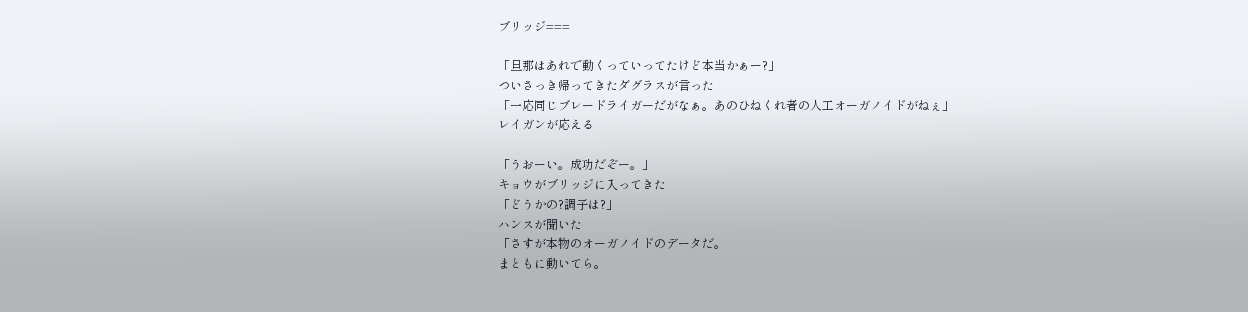ブリッジ===

「旦那はあれで動くっていってたけど本当かぁー?」
ついさっき帰ってきたダグラスが言った
「一応同じブレードライガーだがなぁ。あのひねくれ者の人工オーガノイドがねぇ」
レイガンが応える

「うおーい。成功だぞー。」
キョウがブリッジに入ってきた
「どうかの?調子は?」
ハンスが聞いた
「さすが本物のオーガノイドのデータだ。
まともに動いてら。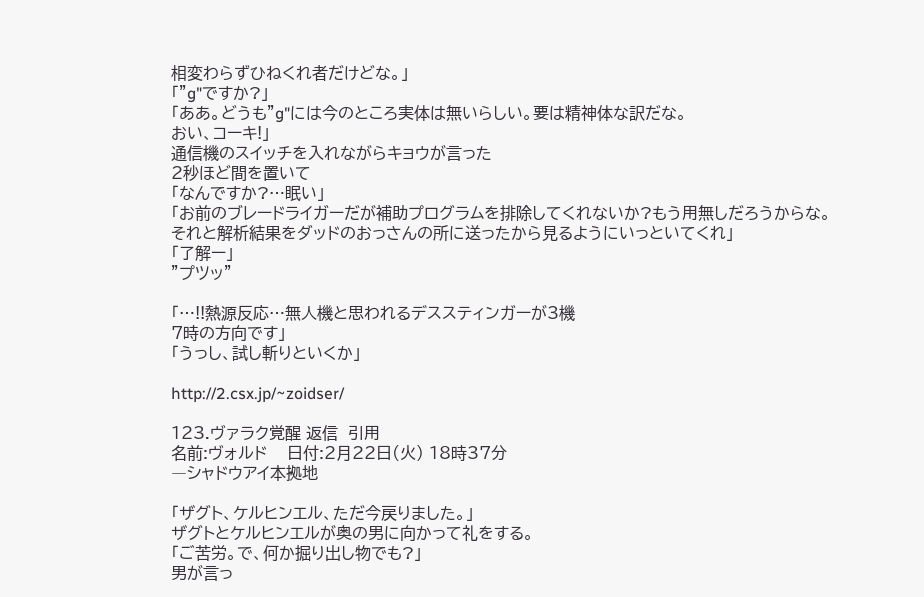相変わらずひねくれ者だけどな。」
「"g"ですか?」
「ああ。どうも"g"には今のところ実体は無いらしい。要は精神体な訳だな。
おい、コーキ!」
通信機のスイッチを入れながらキョウが言った
2秒ほど間を置いて
「なんですか?…眠い」
「お前のブレードライガーだが補助プログラムを排除してくれないか?もう用無しだろうからな。
それと解析結果をダッドのおっさんの所に送ったから見るようにいっといてくれ」
「了解ー」
"プツッ"

「…!!熱源反応…無人機と思われるデススティンガーが3機
7時の方向です」
「うっし、試し斬りといくか」

http://2.csx.jp/~zoidser/

123.ヴァラク覚醒 返信  引用
名前:ヴォルド    日付:2月22日(火) 18時37分
―シャドウアイ本拠地

「ザグト、ケルヒンエル、ただ今戻りました。」
ザグトとケルヒンエルが奥の男に向かって礼をする。
「ご苦労。で、何か掘り出し物でも?」
男が言っ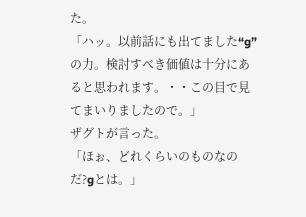た。
「ハッ。以前話にも出てました“g”の力。検討すべき価値は十分にあると思われます。・・この目で見てまいりましたので。」
ザグトが言った。
「ほぉ、どれくらいのものなのだ?gとは。」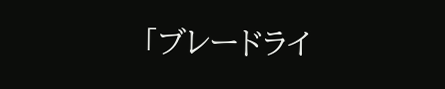「ブレードライ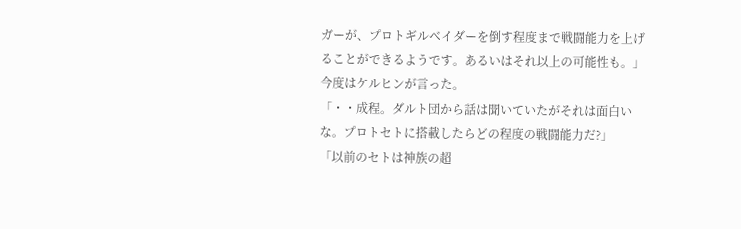ガーが、プロトギルベイダーを倒す程度まで戦闘能力を上げることができるようです。あるいはそれ以上の可能性も。」
今度はケルヒンが言った。
「・・成程。ダルト団から話は聞いていたがそれは面白いな。プロトセトに搭載したらどの程度の戦闘能力だ?」
「以前のセトは神族の超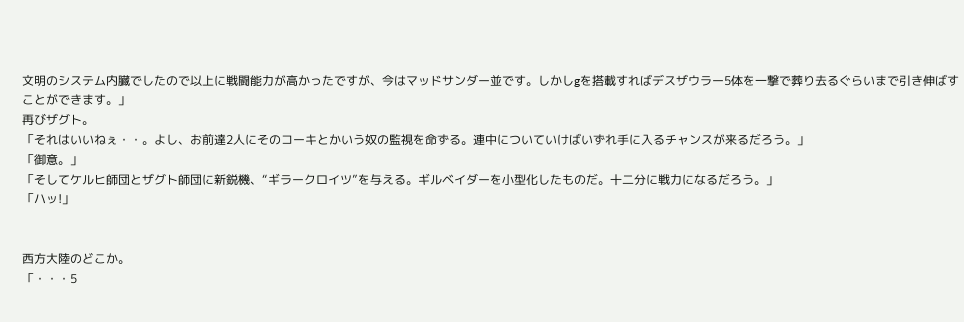文明のシステム内臓でしたので以上に戦闘能力が高かったですが、今はマッドサンダー並です。しかしgを搭載すればデスザウラー5体を一撃で葬り去るぐらいまで引き伸ばすことができます。」
再びザグト。
「それはいいねぇ・・。よし、お前達2人にそのコーキとかいう奴の監視を命ずる。連中についていけばいずれ手に入るチャンスが来るだろう。」
「御意。」
「そしてケルヒ師団とザグト師団に新鋭機、“ギラークロイツ”を与える。ギルベイダーを小型化したものだ。十二分に戦力になるだろう。」
「ハッ!」


西方大陸のどこか。
「・・・5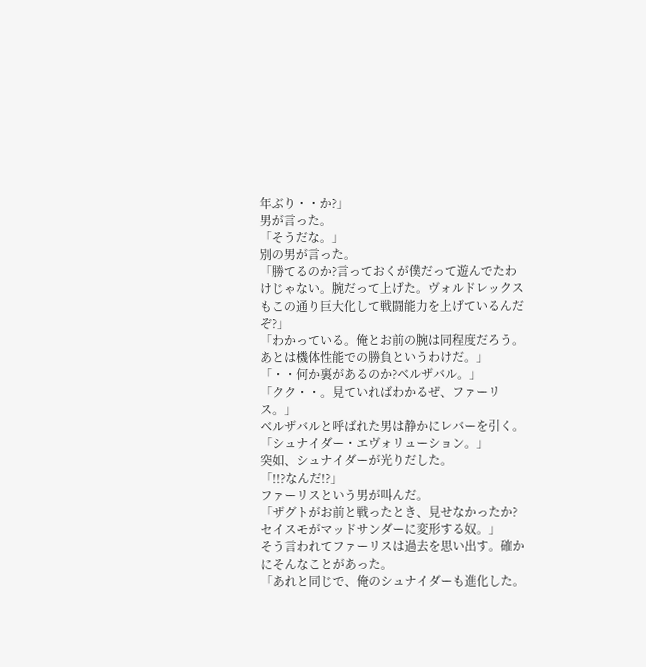年ぶり・・か?」
男が言った。
「そうだな。」
別の男が言った。
「勝てるのか?言っておくが僕だって遊んでたわけじゃない。腕だって上げた。ヴォルドレックスもこの通り巨大化して戦闘能力を上げているんだぞ?」
「わかっている。俺とお前の腕は同程度だろう。あとは機体性能での勝負というわけだ。」
「・・何か裏があるのか?ベルザバル。」
「クク・・。見ていればわかるぜ、ファーリス。」
ベルザバルと呼ばれた男は静かにレバーを引く。
「シュナイダー・エヴォリューション。」
突如、シュナイダーが光りだした。
「!!?なんだ!?」
ファーリスという男が叫んだ。
「ザグトがお前と戦ったとき、見せなかったか?セイスモがマッドサンダーに変形する奴。」
そう言われてファーリスは過去を思い出す。確かにそんなことがあった。
「あれと同じで、俺のシュナイダーも進化した。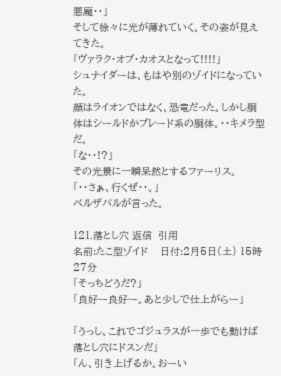悪魔・・」
そして徐々に光が薄れていく。その姿が見えてきた。
「ヴァラク・オブ・カオスとなって!!!!」
シュナイダーは、もはや別のゾイドになっていた。
顔はライオンではなく、恐竜だった。しかし胴体はシールドかブレード系の胴体。・・キメラ型だ。
「な・・!?」
その光景に一瞬呆然とするファーリス。
「・・さぁ、行くぜ・・。」
ベルザバルが言った。

121.落とし穴 返信  引用
名前:たこ型ゾイド    日付:2月5日(土) 15時27分
「そっちどうだ?」
「良好ー良好ー。あと少しで仕上がらー」

「うっし、これでゴジュラスが一歩でも動けば落とし穴にドスンだ」
「ん、引き上げるか。おーい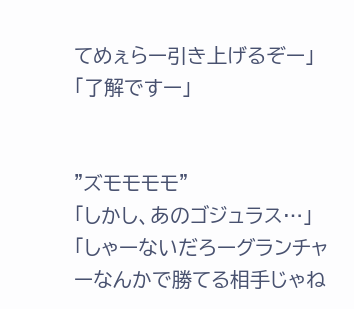てめぇらー引き上げるぞー」
「了解ですー」


"ズモモモモ"
「しかし、あのゴジュラス…」
「しゃーないだろーグランチャーなんかで勝てる相手じゃね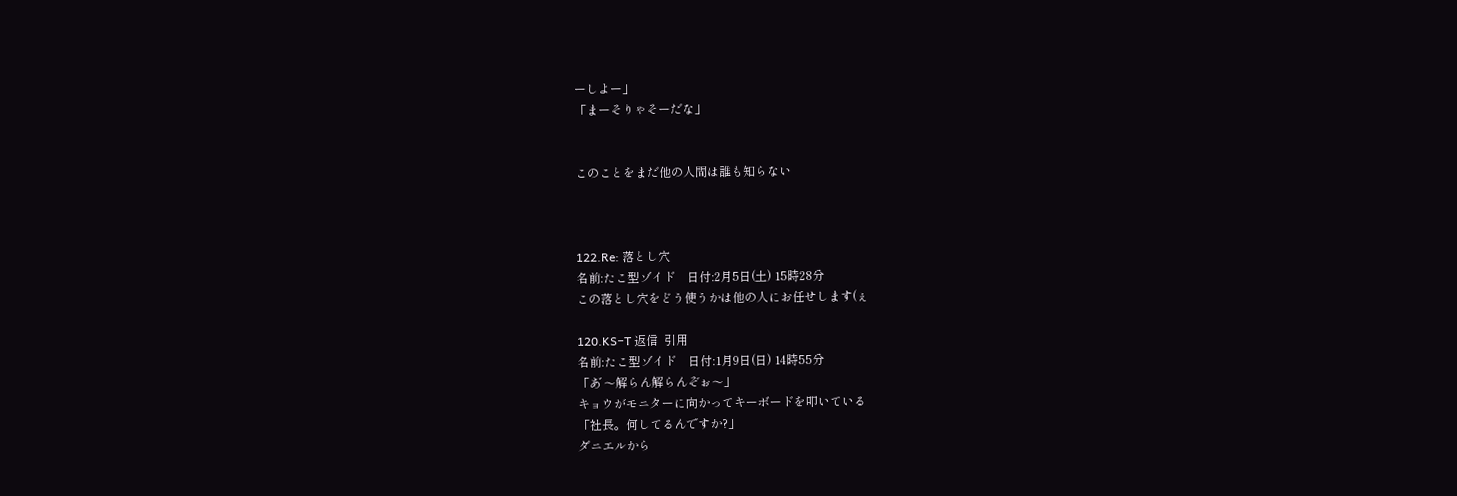ーしよー」
「まーそりゃそーだな」


このことをまだ他の人間は誰も知らない



122.Re: 落とし穴
名前:たこ型ゾイド    日付:2月5日(土) 15時28分
この落とし穴をどう使うかは他の人にお任せします(ぇ

120.KS−T 返信  引用
名前:たこ型ゾイド    日付:1月9日(日) 14時55分
「あ゛〜解らん解らんぞぉ〜」
キョウがモニターに向かってキーボードを叩いている
「社長。何してるんですか?」
ダニエルから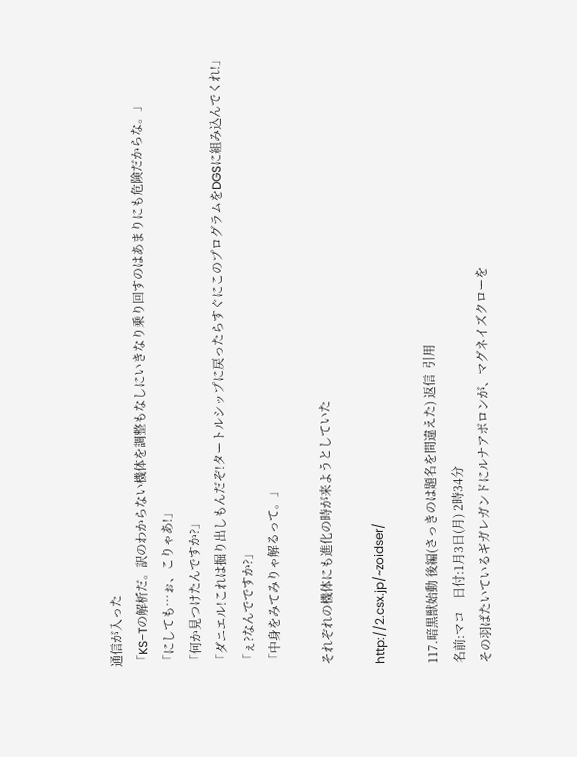通信が入った
「KS−Tの解析だ。訳のわからない機体を調整もなしにいきなり乗り回すのはあまりにも危険だからな。」
「にしても…ぉ、こりゃあ!」
「何か見つけたんですか?」
「ダニエル!これは掘り出しもんだぞ!タートルシップに戻ったらすぐにこのプログラムをDGSに組み込んでくれ!」
「ぇ?なんでですか?」
「中身をみてみりゃ解るって。」

それぞれの機体にも進化の時が来ようとしていた

http://2.csx.jp/~zoidser/

117.暗黒獣始動 後編(さっきのは題名を間違えた) 返信  引用
名前:マコ    日付:1月3日(月) 2時34分
その羽ばたいているギガレガンドにルナアポロンが、マグネイズクローを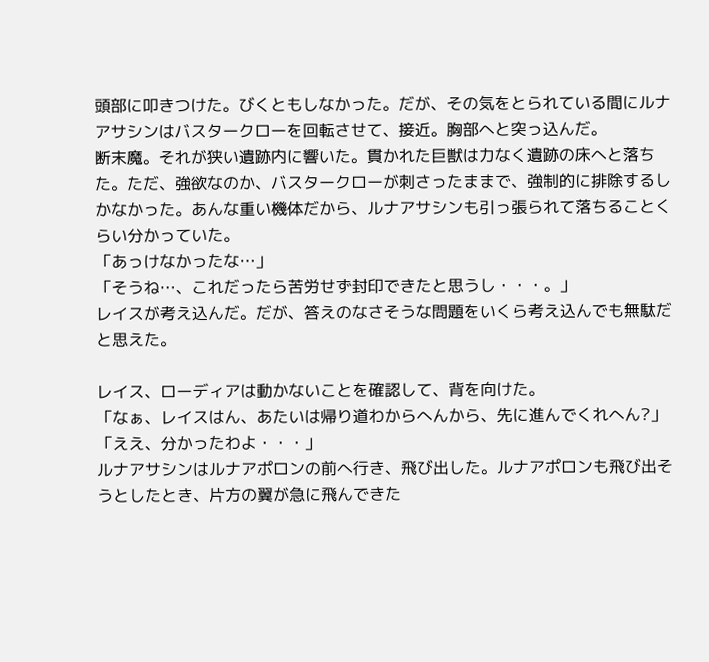頭部に叩きつけた。びくともしなかった。だが、その気をとられている間にルナアサシンはバスタークローを回転させて、接近。胸部へと突っ込んだ。
断末魔。それが狭い遺跡内に響いた。貫かれた巨獣は力なく遺跡の床へと落ちた。ただ、強欲なのか、バスタークローが刺さったままで、強制的に排除するしかなかった。あんな重い機体だから、ルナアサシンも引っ張られて落ちることくらい分かっていた。
「あっけなかったな…」
「そうね…、これだったら苦労せず封印できたと思うし・・・。」
レイスが考え込んだ。だが、答えのなさそうな問題をいくら考え込んでも無駄だと思えた。

レイス、ローディアは動かないことを確認して、背を向けた。
「なぁ、レイスはん、あたいは帰り道わからへんから、先に進んでくれへん?」
「ええ、分かったわよ・・・」
ルナアサシンはルナアポロンの前へ行き、飛び出した。ルナアポロンも飛び出そうとしたとき、片方の翼が急に飛んできた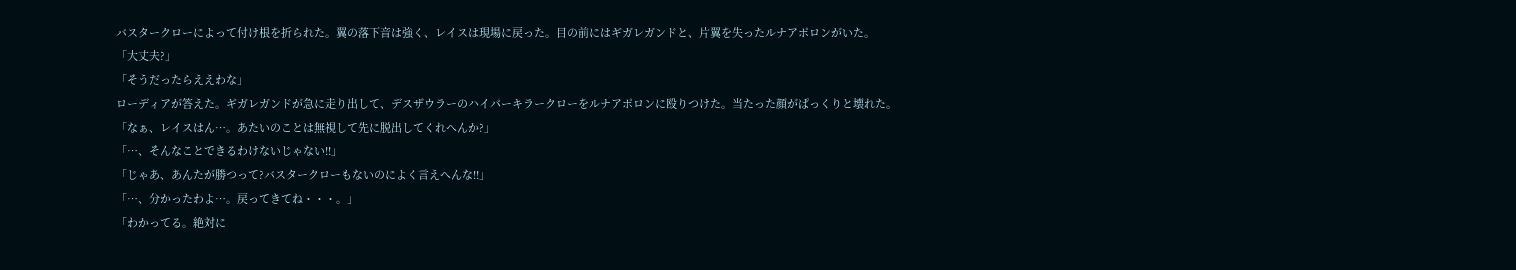バスタークローによって付け根を折られた。翼の落下音は強く、レイスは現場に戻った。目の前にはギガレガンドと、片翼を失ったルナアポロンがいた。
「大丈夫?」
「そうだったらええわな」
ローディアが答えた。ギガレガンドが急に走り出して、デスザウラーのハイパーキラークローをルナアポロンに殴りつけた。当たった顔がぱっくりと壊れた。
「なぁ、レイスはん…。あたいのことは無視して先に脱出してくれへんか?」
「…、そんなことできるわけないじゃない!!」
「じゃあ、あんたが勝つって?バスタークローもないのによく言えへんな!!」
「…、分かったわよ…。戻ってきてね・・・。」
「わかってる。絶対に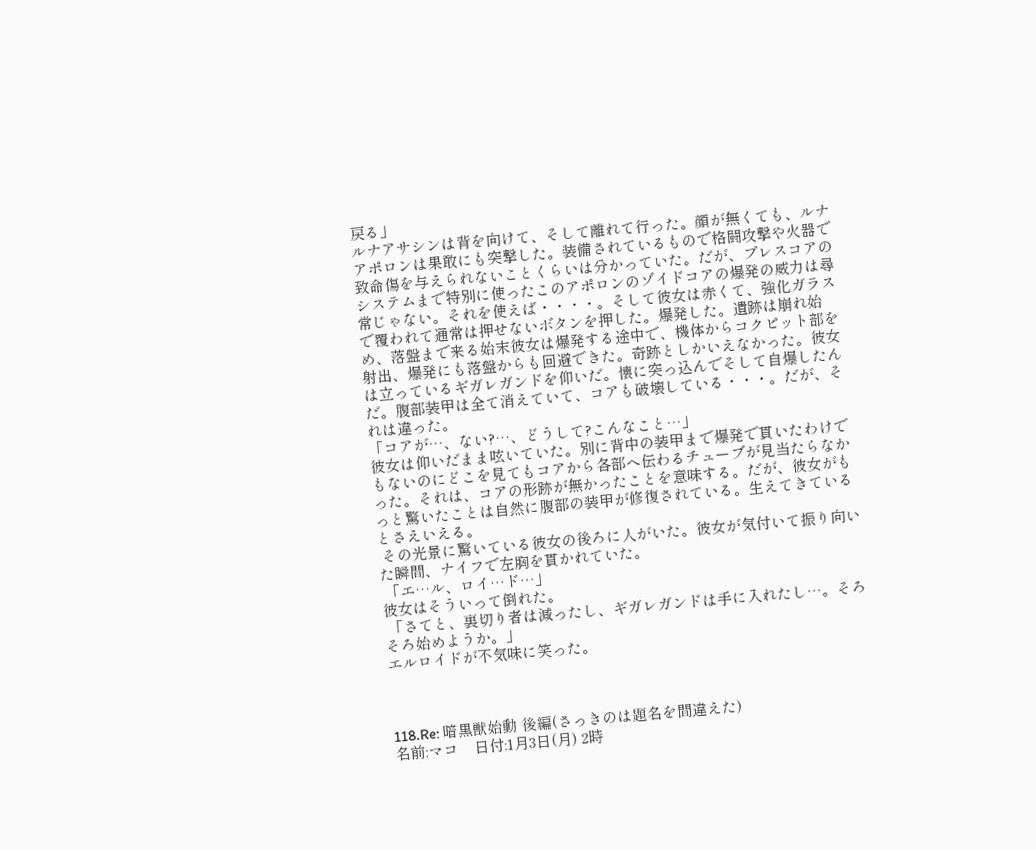戻る」
ルナアサシンは背を向けて、そして離れて行った。顔が無くても、ルナアポロンは果敢にも突撃した。装備されているもので格闘攻撃や火器で致命傷を与えられないことくらいは分かっていた。だが、プレスコアのシステムまで特別に使ったこのアポロンのゾイドコアの爆発の威力は尋常じゃない。それを使えば・・・・。そして彼女は赤くて、強化ガラスで覆われて通常は押せないボタンを押した。爆発した。遺跡は崩れ始め、落盤まで来る始末彼女は爆発する途中で、機体からコクピット部を射出、爆発にも落盤からも回避できた。奇跡としかいえなかった。彼女は立っているギガレガンドを仰いだ。懐に突っ込んでそして自爆したんだ。腹部装甲は全て消えていて、コアも破壊している・・・。だが、それは違った。
「コアが…、ない?…、どうして?こんなこと…」
彼女は仰いだまま呟いていた。別に背中の装甲まで爆発で貫いたわけでもないのにどこを見てもコアから各部へ伝わるチューブが見当たらなかった。それは、コアの形跡が無かったことを意味する。だが、彼女がもっと驚いたことは自然に腹部の装甲が修復されている。生えてきているとさえいえる。
 その光景に驚いている彼女の後ろに人がいた。彼女が気付いて振り向いた瞬間、ナイフで左胸を貫かれていた。
 「エ…ル、ロイ…ド…」
彼女はそういって倒れた。
 「さてと、裏切り者は減ったし、ギガレガンドは手に入れたし…。そろそろ始めようか。」
エルロイドが不気味に笑った。



118.Re: 暗黒獣始動 後編(さっきのは題名を間違えた)
名前:マコ    日付:1月3日(月) 2時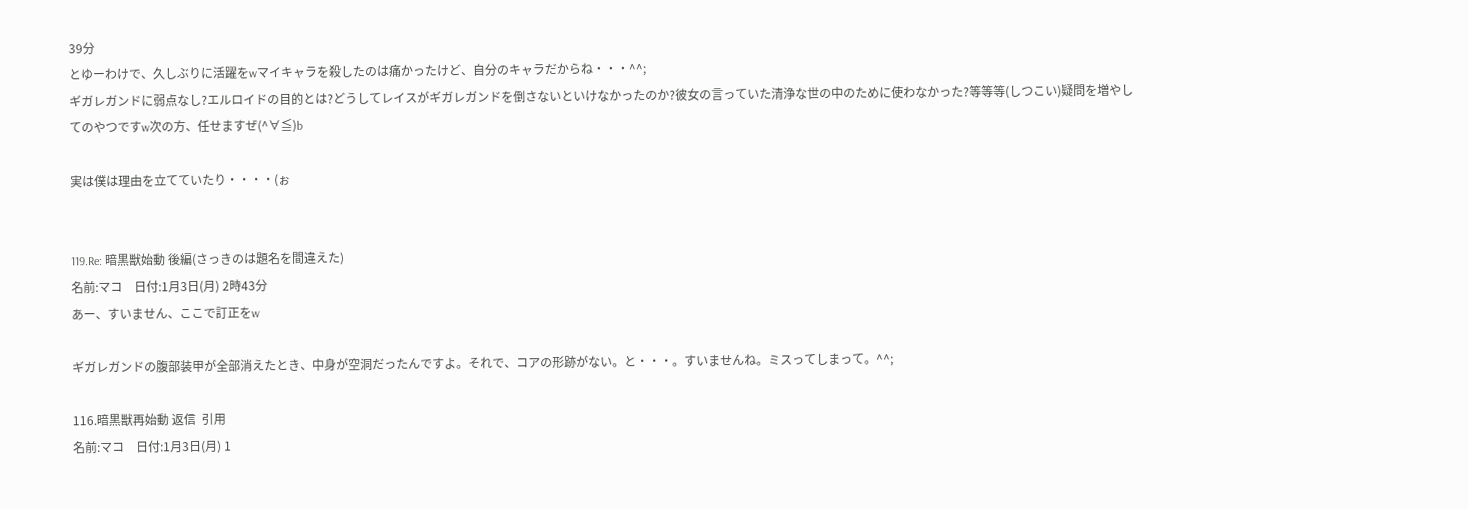39分
とゆーわけで、久しぶりに活躍をwマイキャラを殺したのは痛かったけど、自分のキャラだからね・・・^^;
ギガレガンドに弱点なし?エルロイドの目的とは?どうしてレイスがギガレガンドを倒さないといけなかったのか?彼女の言っていた清浄な世の中のために使わなかった?等等等(しつこい)疑問を増やしてのやつですw次の方、任せますぜ(^∀≦)b

実は僕は理由を立てていたり・・・・(ぉ


119.Re: 暗黒獣始動 後編(さっきのは題名を間違えた)
名前:マコ    日付:1月3日(月) 2時43分
あー、すいません、ここで訂正をw

ギガレガンドの腹部装甲が全部消えたとき、中身が空洞だったんですよ。それで、コアの形跡がない。と・・・。すいませんね。ミスってしまって。^^;

116.暗黒獣再始動 返信  引用
名前:マコ    日付:1月3日(月) 1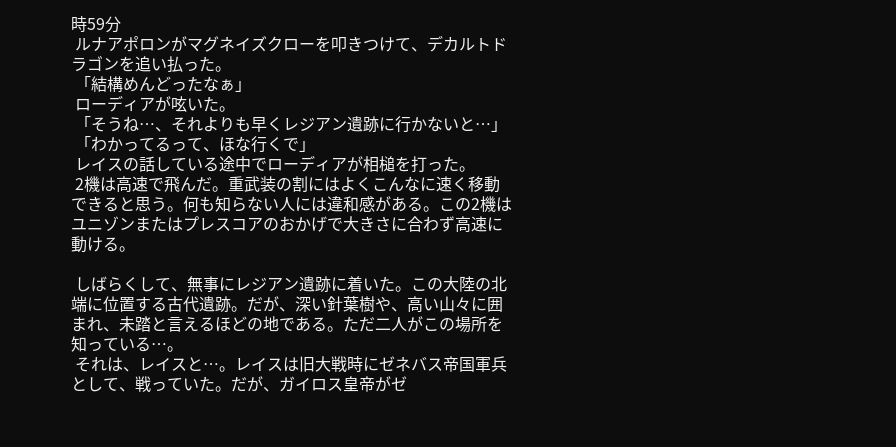時59分
 ルナアポロンがマグネイズクローを叩きつけて、デカルトドラゴンを追い払った。
 「結構めんどったなぁ」
 ローディアが呟いた。
 「そうね…、それよりも早くレジアン遺跡に行かないと…」
 「わかってるって、ほな行くで」
 レイスの話している途中でローディアが相槌を打った。
 2機は高速で飛んだ。重武装の割にはよくこんなに速く移動できると思う。何も知らない人には違和感がある。この2機はユニゾンまたはプレスコアのおかげで大きさに合わず高速に動ける。

 しばらくして、無事にレジアン遺跡に着いた。この大陸の北端に位置する古代遺跡。だが、深い針葉樹や、高い山々に囲まれ、未踏と言えるほどの地である。ただ二人がこの場所を知っている…。
 それは、レイスと…。レイスは旧大戦時にゼネバス帝国軍兵として、戦っていた。だが、ガイロス皇帝がゼ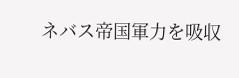ネバス帝国軍力を吸収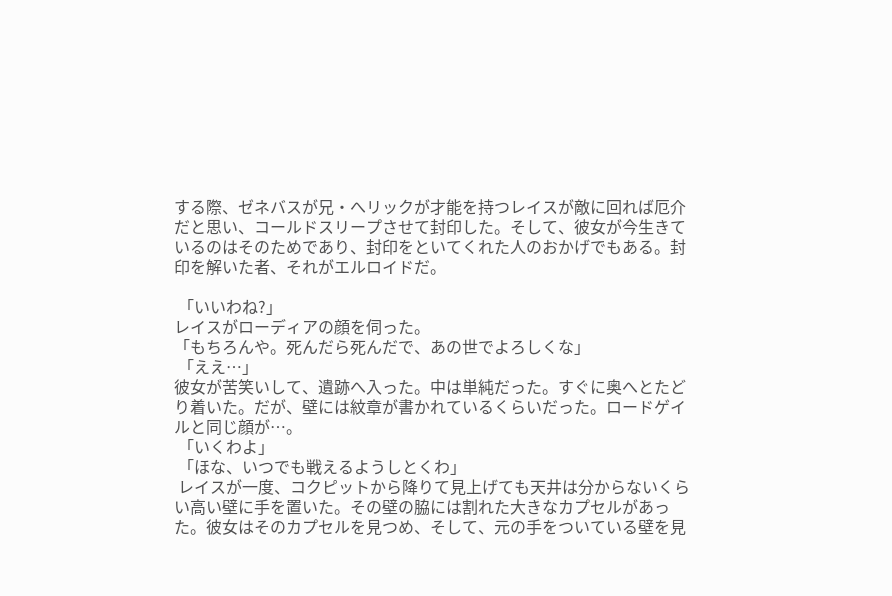する際、ゼネバスが兄・へリックが才能を持つレイスが敵に回れば厄介だと思い、コールドスリープさせて封印した。そして、彼女が今生きているのはそのためであり、封印をといてくれた人のおかげでもある。封印を解いた者、それがエルロイドだ。

 「いいわね?」
レイスがローディアの顔を伺った。
「もちろんや。死んだら死んだで、あの世でよろしくな」
 「ええ…」
彼女が苦笑いして、遺跡へ入った。中は単純だった。すぐに奥へとたどり着いた。だが、壁には紋章が書かれているくらいだった。ロードゲイルと同じ顔が…。
 「いくわよ」
 「ほな、いつでも戦えるようしとくわ」
 レイスが一度、コクピットから降りて見上げても天井は分からないくらい高い壁に手を置いた。その壁の脇には割れた大きなカプセルがあった。彼女はそのカプセルを見つめ、そして、元の手をついている壁を見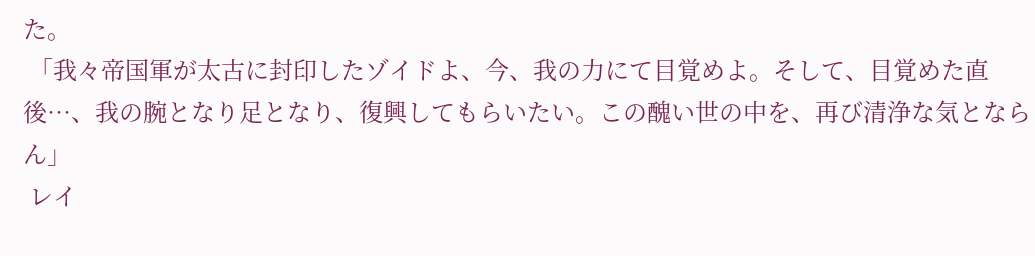た。
 「我々帝国軍が太古に封印したゾイドよ、今、我の力にて目覚めよ。そして、目覚めた直後…、我の腕となり足となり、復興してもらいたい。この醜い世の中を、再び清浄な気とならん」
 レイ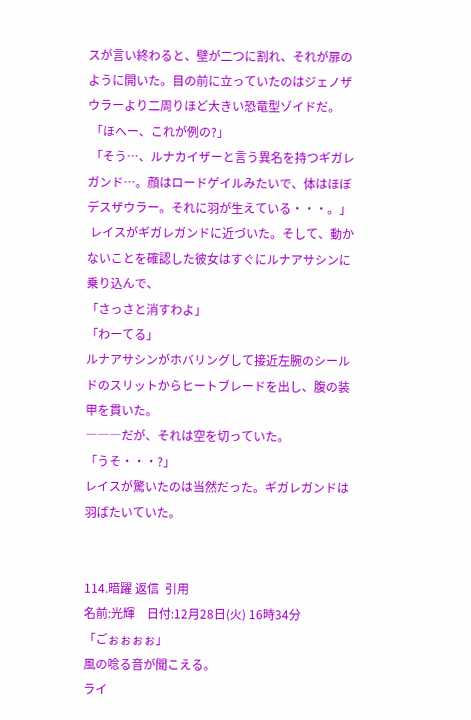スが言い終わると、壁が二つに割れ、それが扉のように開いた。目の前に立っていたのはジェノザウラーより二周りほど大きい恐竜型ゾイドだ。
 「ほへー、これが例の?」
 「そう…、ルナカイザーと言う異名を持つギガレガンド…。顔はロードゲイルみたいで、体はほぼデスザウラー。それに羽が生えている・・・。」
 レイスがギガレガンドに近づいた。そして、動かないことを確認した彼女はすぐにルナアサシンに乗り込んで、
「さっさと消すわよ」
「わーてる」
ルナアサシンがホバリングして接近左腕のシールドのスリットからヒートブレードを出し、腹の装甲を貫いた。
―――だが、それは空を切っていた。
「うそ・・・?」
レイスが驚いたのは当然だった。ギガレガンドは羽ばたいていた。


114.暗躍 返信  引用
名前:光輝    日付:12月28日(火) 16時34分
「ごぉぉぉぉ」
風の唸る音が聞こえる。
ライ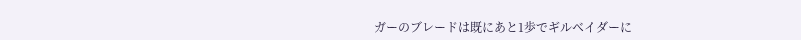ガーのブレードは既にあと1歩でギルベイダーに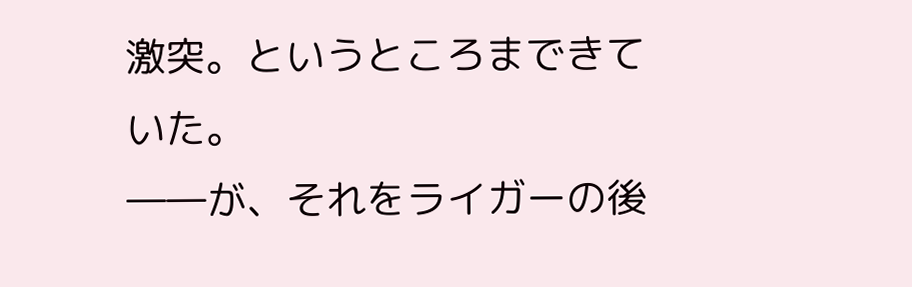激突。というところまできていた。
――が、それをライガーの後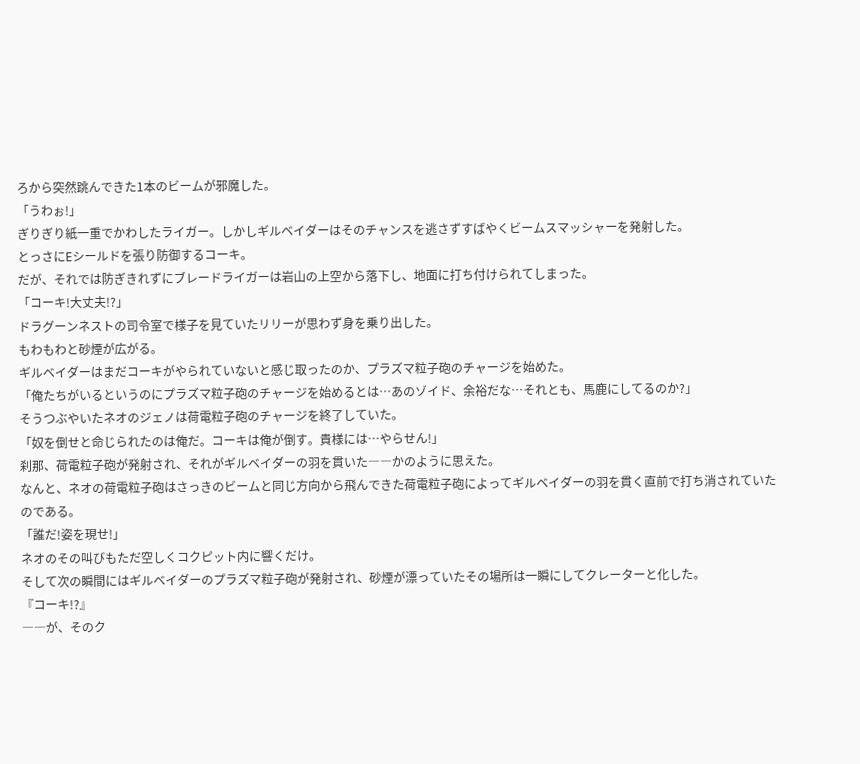ろから突然跳んできた1本のビームが邪魔した。
「うわぉ!」
ぎりぎり紙一重でかわしたライガー。しかしギルベイダーはそのチャンスを逃さずすばやくビームスマッシャーを発射した。
とっさにEシールドを張り防御するコーキ。
だが、それでは防ぎきれずにブレードライガーは岩山の上空から落下し、地面に打ち付けられてしまった。
「コーキ!大丈夫!?」
ドラグーンネストの司令室で様子を見ていたリリーが思わず身を乗り出した。
もわもわと砂煙が広がる。
ギルベイダーはまだコーキがやられていないと感じ取ったのか、プラズマ粒子砲のチャージを始めた。
「俺たちがいるというのにプラズマ粒子砲のチャージを始めるとは…あのゾイド、余裕だな…それとも、馬鹿にしてるのか?」
そうつぶやいたネオのジェノは荷電粒子砲のチャージを終了していた。
「奴を倒せと命じられたのは俺だ。コーキは俺が倒す。貴様には…やらせん!」
刹那、荷電粒子砲が発射され、それがギルベイダーの羽を貫いた――かのように思えた。
なんと、ネオの荷電粒子砲はさっきのビームと同じ方向から飛んできた荷電粒子砲によってギルベイダーの羽を貫く直前で打ち消されていたのである。
「誰だ!姿を現せ!」
ネオのその叫びもただ空しくコクピット内に響くだけ。
そして次の瞬間にはギルベイダーのプラズマ粒子砲が発射され、砂煙が漂っていたその場所は一瞬にしてクレーターと化した。
『コーキ!?』
――が、そのク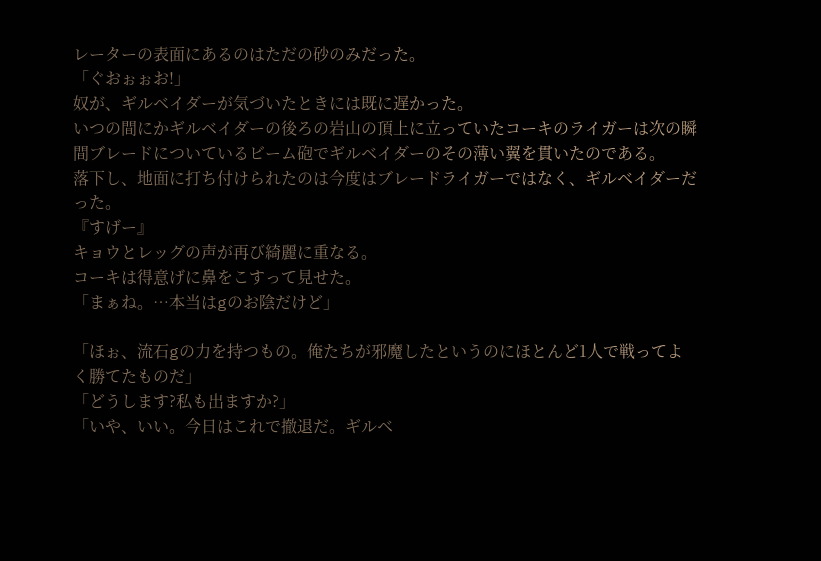レーターの表面にあるのはただの砂のみだった。
「ぐおぉぉお!」
奴が、ギルベイダーが気づいたときには既に遅かった。
いつの間にかギルベイダーの後ろの岩山の頂上に立っていたコーキのライガーは次の瞬間ブレードについているビーム砲でギルベイダーのその薄い翼を貫いたのである。
落下し、地面に打ち付けられたのは今度はブレードライガーではなく、ギルベイダーだった。
『すげー』
キョウとレッグの声が再び綺麗に重なる。
コーキは得意げに鼻をこすって見せた。
「まぁね。…本当はgのお陰だけど」

「ほぉ、流石gの力を持つもの。俺たちが邪魔したというのにほとんど1人で戦ってよく勝てたものだ」
「どうします?私も出ますか?」
「いや、いい。今日はこれで撤退だ。ギルベ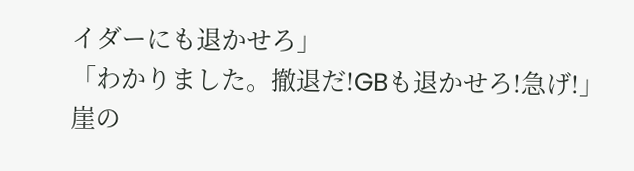イダーにも退かせろ」
「わかりました。撤退だ!GBも退かせろ!急げ!」
崖の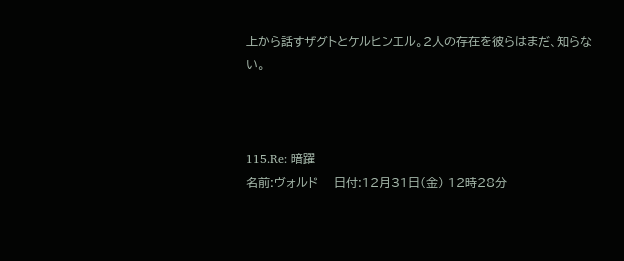上から話すザグトとケルヒンエル。2人の存在を彼らはまだ、知らない。



115.Re: 暗躍
名前:ヴォルド    日付:12月31日(金) 12時28分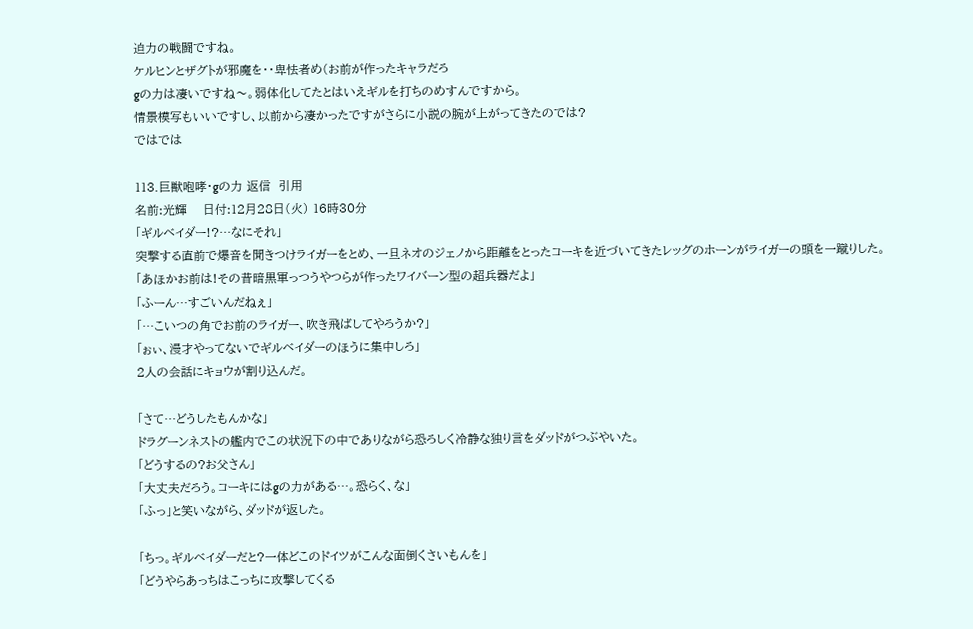迫力の戦闘ですね。
ケルヒンとザグトが邪魔を・・卑怯者め(お前が作ったキャラだろ
gの力は凄いですね〜。弱体化してたとはいえギルを打ちのめすんですから。
情景模写もいいですし、以前から凄かったですがさらに小説の腕が上がってきたのでは?
ではでは

113.巨獣咆哮・gの力 返信  引用
名前:光輝    日付:12月28日(火) 16時30分
「ギルベイダー!?…なにそれ」
突撃する直前で爆音を聞きつけライガーをとめ、一旦ネオのジェノから距離をとったコーキを近づいてきたレッグのホーンがライガーの頭を一蹴りした。
「あほかお前は!その昔暗黒軍っつうやつらが作ったワイバーン型の超兵器だよ」
「ふーん…すごいんだねぇ」
「…こいつの角でお前のライガー、吹き飛ばしてやろうか?」
「ぉぃ、漫才やってないでギルベイダーのほうに集中しろ」
2人の会話にキョウが割り込んだ。

「さて…どうしたもんかな」
ドラグーンネストの艦内でこの状況下の中でありながら恐ろしく冷静な独り言をダッドがつぶやいた。
「どうするの?お父さん」
「大丈夫だろう。コーキにはgの力がある…。恐らく、な」
「ふっ」と笑いながら、ダッドが返した。

「ちっ。ギルベイダーだと?一体どこのドイツがこんな面倒くさいもんを」
「どうやらあっちはこっちに攻撃してくる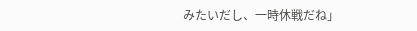みたいだし、一時休戦だね」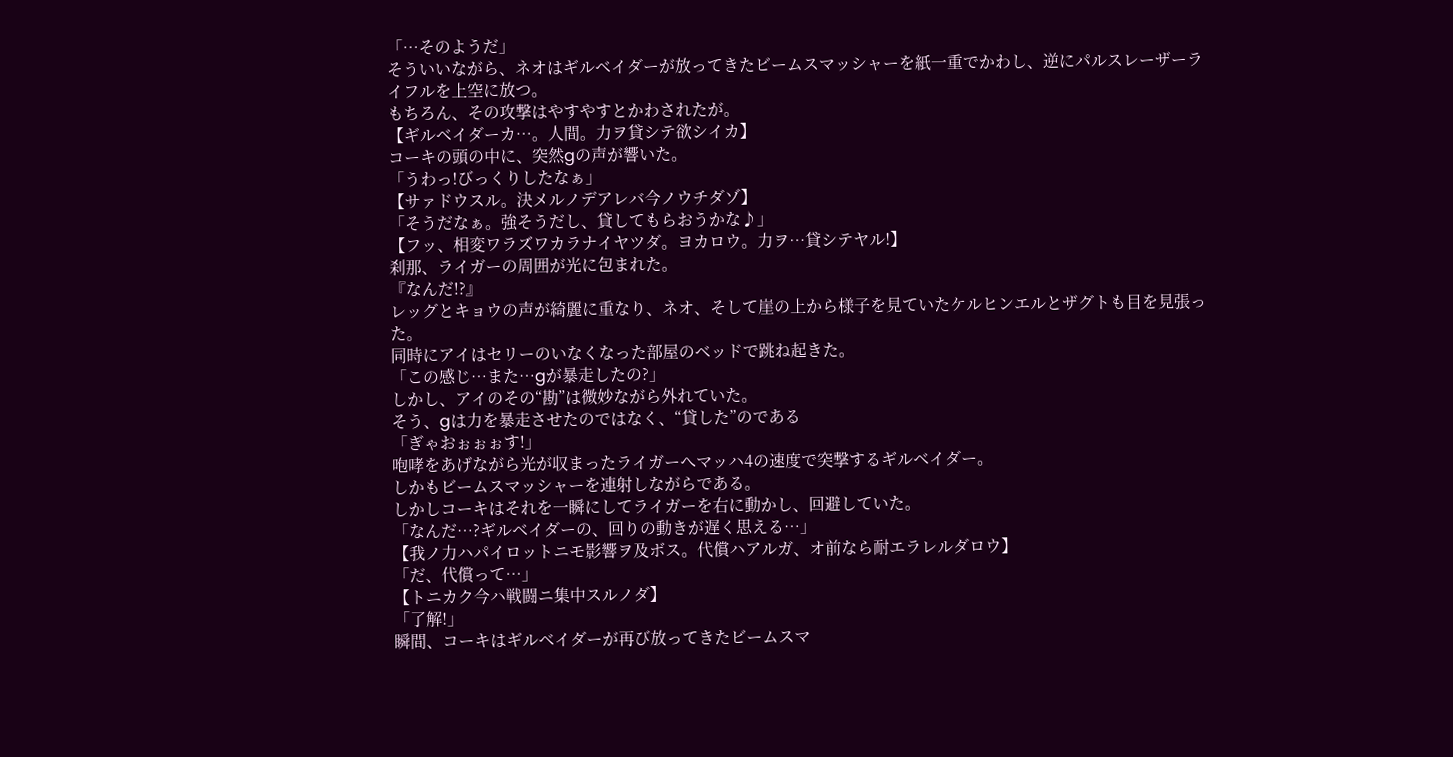「…そのようだ」
そういいながら、ネオはギルベイダーが放ってきたビームスマッシャーを紙一重でかわし、逆にパルスレーザーライフルを上空に放つ。
もちろん、その攻撃はやすやすとかわされたが。
【ギルベイダーカ…。人間。力ヲ貸シテ欲シイカ】
コーキの頭の中に、突然gの声が響いた。
「うわっ!びっくりしたなぁ」
【サァドウスル。決メルノデアレバ今ノウチダゾ】
「そうだなぁ。強そうだし、貸してもらおうかな♪」
【フッ、相変ワラズワカラナイヤツダ。ヨカロウ。力ヲ…貸シテヤル!】
刹那、ライガーの周囲が光に包まれた。
『なんだ!?』
レッグとキョウの声が綺麗に重なり、ネオ、そして崖の上から様子を見ていたケルヒンエルとザグトも目を見張った。
同時にアイはセリーのいなくなった部屋のベッドで跳ね起きた。
「この感じ…また…gが暴走したの?」
しかし、アイのその“勘”は微妙ながら外れていた。
そう、gは力を暴走させたのではなく、“貸した”のである
「ぎゃおぉぉぉす!」
咆哮をあげながら光が収まったライガーへマッハ4の速度で突撃するギルベイダー。
しかもビームスマッシャーを連射しながらである。
しかしコーキはそれを一瞬にしてライガーを右に動かし、回避していた。
「なんだ…?ギルベイダーの、回りの動きが遅く思える…」
【我ノ力ハパイロットニモ影響ヲ及ボス。代償ハアルガ、オ前なら耐エラレルダロウ】
「だ、代償って…」
【トニカク今ハ戦闘ニ集中スルノダ】
「了解!」
瞬間、コーキはギルベイダーが再び放ってきたビームスマ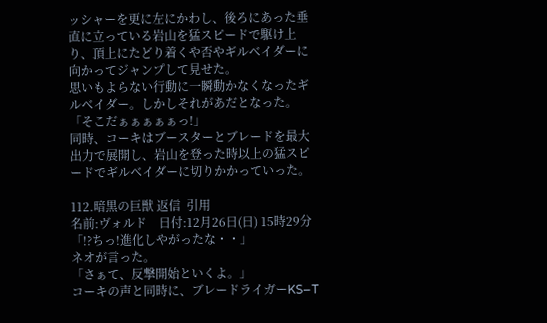ッシャーを更に左にかわし、後ろにあった垂直に立っている岩山を猛スピードで駆け上り、頂上にたどり着くや否やギルベイダーに向かってジャンプして見せた。
思いもよらない行動に一瞬動かなくなったギルベイダー。しかしそれがあだとなった。
「そこだぁぁぁぁぁっ!」
同時、コーキはブースターとブレードを最大出力で展開し、岩山を登った時以上の猛スピードでギルベイダーに切りかかっていった。

112.暗黒の巨獣 返信  引用
名前:ヴォルド    日付:12月26日(日) 15時29分
「!?ちっ!進化しやがったな・・」
ネオが言った。
「さぁて、反撃開始といくよ。」
コーキの声と同時に、ブレードライガーKS−T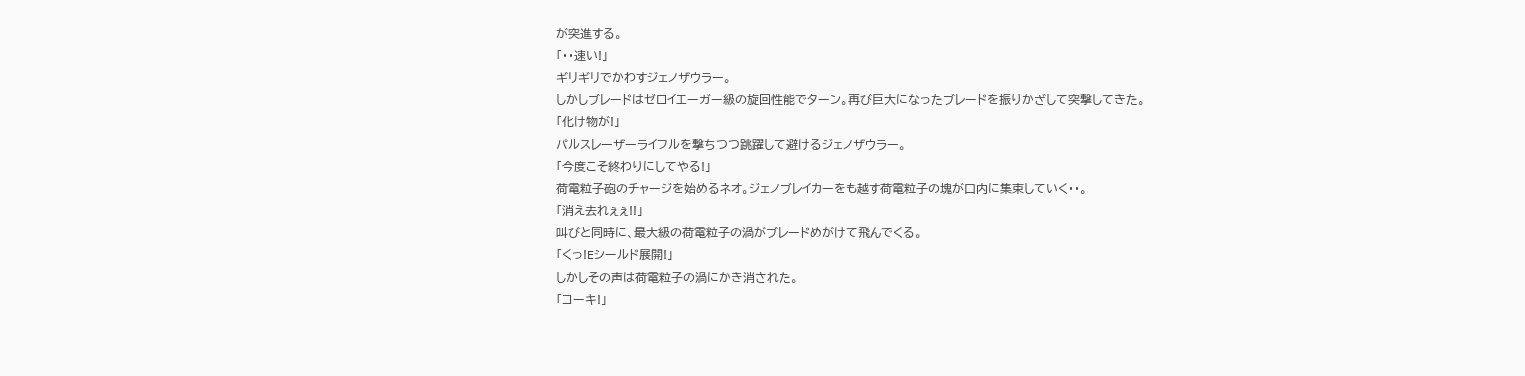が突進する。
「・・速い!」
ギリギリでかわすジェノザウラー。
しかしブレードはゼロイエーガー級の旋回性能でターン。再び巨大になったブレードを振りかざして突撃してきた。
「化け物が!」
パルスレーザーライフルを撃ちつつ跳躍して避けるジェノザウラー。
「今度こそ終わりにしてやる!」
荷電粒子砲のチャージを始めるネオ。ジェノブレイカーをも越す荷電粒子の塊が口内に集束していく・・。
「消え去れぇぇ!!」
叫びと同時に、最大級の荷電粒子の渦がブレードめがけて飛んでくる。
「くっ!Eシールド展開!」
しかしその声は荷電粒子の渦にかき消された。
「コーキ!」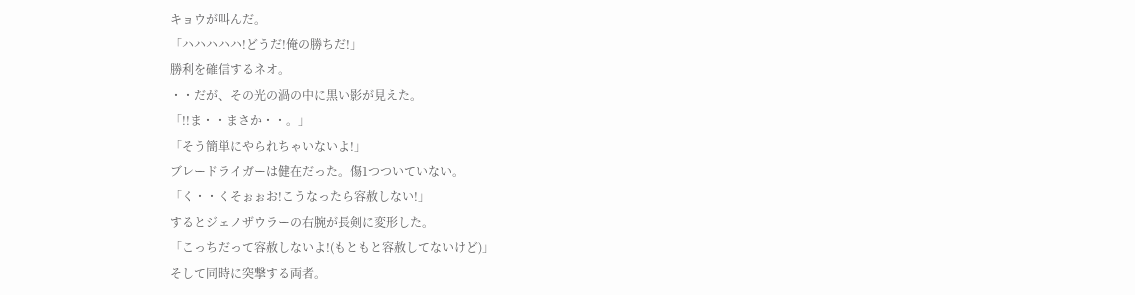キョウが叫んだ。
「ハハハハハ!どうだ!俺の勝ちだ!」
勝利を確信するネオ。
・・だが、その光の渦の中に黒い影が見えた。
「!!ま・・まさか・・。」
「そう簡単にやられちゃいないよ!」
ブレードライガーは健在だった。傷1つついていない。
「く・・くそぉぉお!こうなったら容赦しない!」
するとジェノザウラーの右腕が長剣に変形した。
「こっちだって容赦しないよ!(もともと容赦してないけど)」
そして同時に突撃する両者。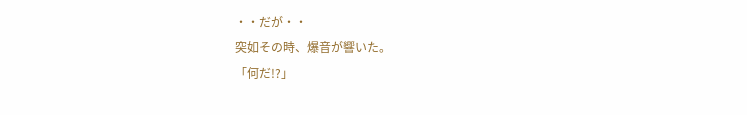・・だが・・
突如その時、爆音が響いた。
「何だ!?」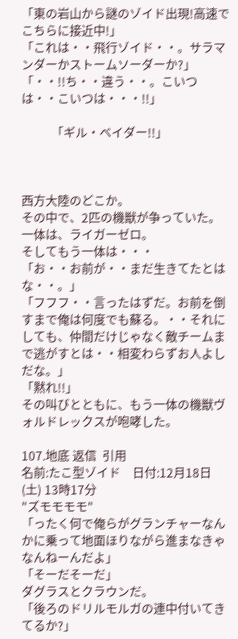「東の岩山から謎のゾイド出現!高速でこちらに接近中!」
「これは・・飛行ゾイド・・。サラマンダーかストームソーダーか?」
「・・!!ち・・違う・・。こいつは・・こいつは・・・!!」

          「ギル・ベイダー!!」



西方大陸のどこか。
その中で、2匹の機獣が争っていた。
一体は、ライガーゼロ。
そしてもう一体は・・・
「お・・お前が・・まだ生きてたとはな・・。」
「フフフ・・言ったはずだ。お前を倒すまで俺は何度でも蘇る。・・それにしても、仲間だけじゃなく敵チームまで逃がすとは・・相変わらずお人よしだな。」
「黙れ!!」
その叫びとともに、もう一体の機獣ヴォルドレックスが咆哮した。

107.地底 返信  引用
名前:たこ型ゾイド    日付:12月18日(土) 13時17分
"ズモモモモ"
「ったく何で俺らがグランチャーなんかに乗って地面ほりながら進まなきゃなんねーんだよ」
「そーだそーだ」
ダグラスとクラウンだ。
「後ろのドリルモルガの連中付いてきてるか?」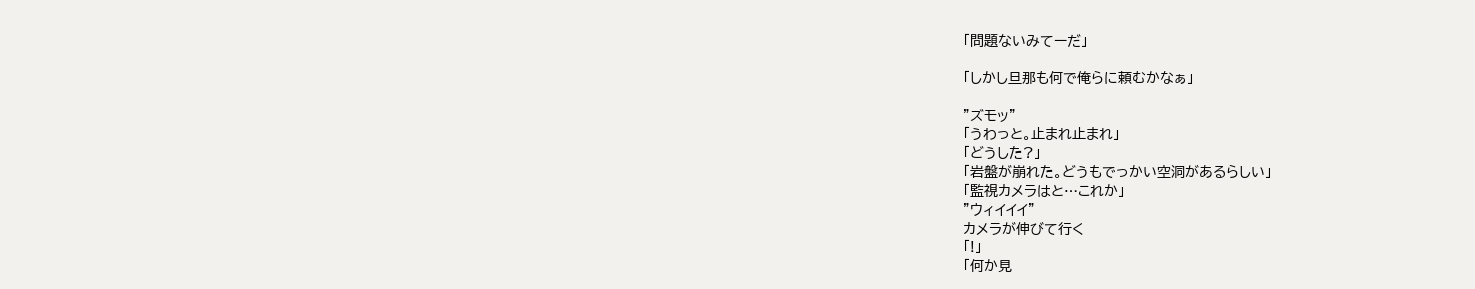「問題ないみてーだ」

「しかし旦那も何で俺らに頼むかなぁ」

"ズモッ"
「うわっと。止まれ止まれ」
「どうした?」
「岩盤が崩れた。どうもでっかい空洞があるらしい」
「監視カメラはと…これか」
"ウィイイイ"
カメラが伸びて行く
「!」
「何か見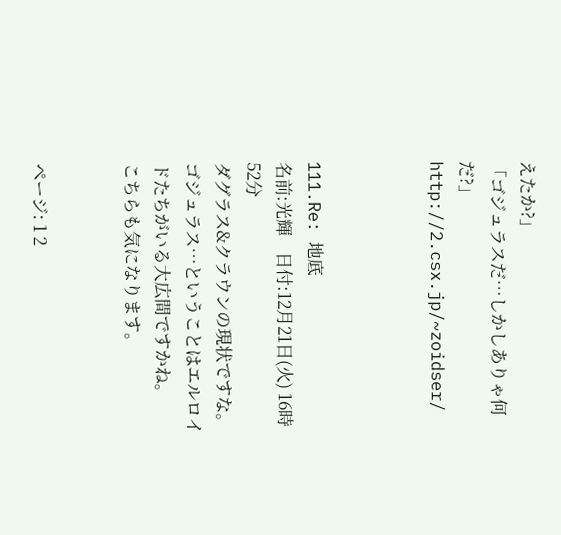えたか?」
「ゴジュラスだ…しかしありゃ何だ?」
http://2.csx.jp/~zoidser/



111.Re: 地底
名前:光輝    日付:12月21日(火) 16時52分
ダグラス&クラウンの現状ですな。
ゴジュラス…ということはエルロイドたちがいる大広間ですかね。
こちらも気になります。


ページ: 1 2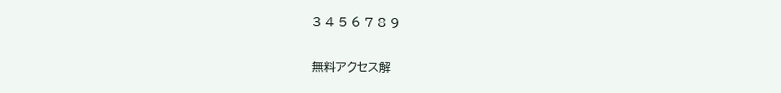3 4 5 6 7 8 9

無料アクセス解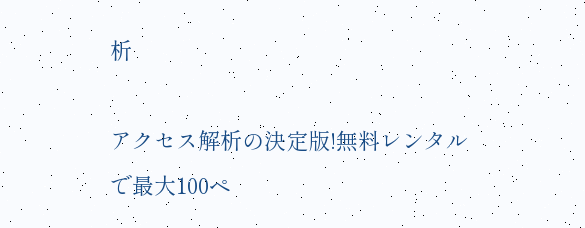析

アクセス解析の決定版!無料レンタルで最大100ペ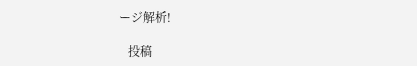ージ解析!

   投稿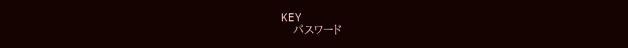KEY
   パスワード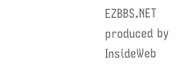EZBBS.NET produced by InsideWeb